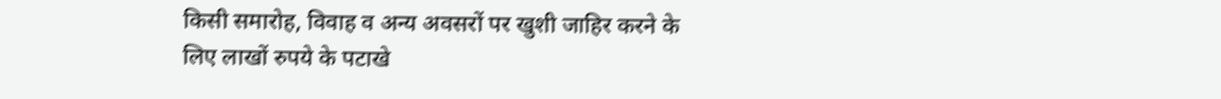किसी समारोह, विवाह व अन्य अवसरों पर खुशी जाहिर करने के लिए लाखों रुपये के पटाखे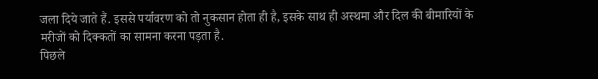जला दिये जाते हैं. इससे पर्यावरण को तो नुकसान होता ही है, इसके साथ ही अस्थमा और दिल की बीमारियों के मरीजों को दिक्कतों का सामना करना पड़ता है.
पिछले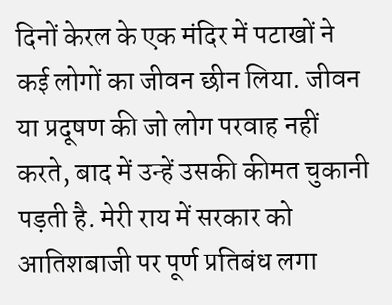दिनों केरल के एक मंदिर में पटाखों ने कई लोगों का जीवन छीन लिया. जीवन या प्रदूषण की जो लोग परवाह नहीं करते, बाद में उन्हें उसकी कीमत चुकानी पड़ती है. मेरी राय में सरकार को आतिशबाजी पर पूर्ण प्रतिबंध लगा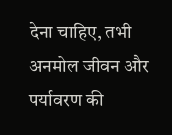देना चाहिए, तभी अनमोल जीवन और पर्यावरण की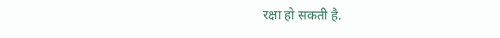रक्षा हो सकती है.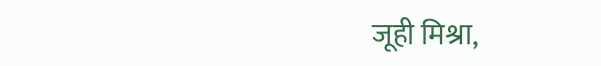जूही मिश्रा,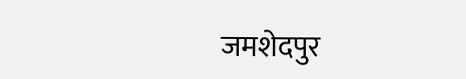जमशेदपुर